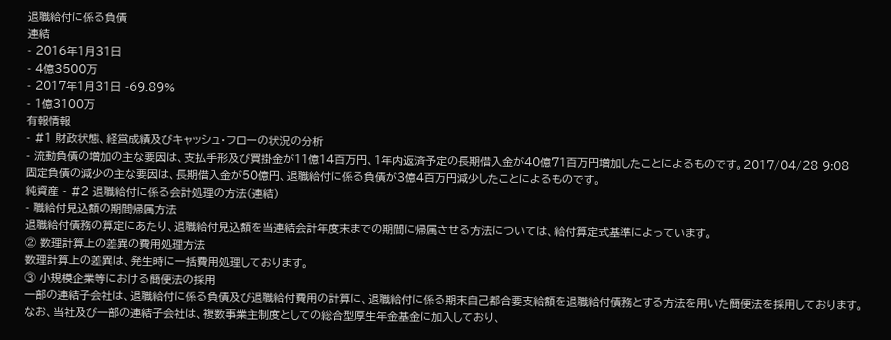退職給付に係る負債
連結
- 2016年1月31日
- 4億3500万
- 2017年1月31日 -69.89%
- 1億3100万
有報情報
- #1 財政状態、経営成績及びキャッシュ・フローの状況の分析
- 流動負債の増加の主な要因は、支払手形及び買掛金が11億14百万円、1年内返済予定の長期借入金が40億71百万円増加したことによるものです。2017/04/28 9:08
固定負債の減少の主な要因は、長期借入金が50億円、退職給付に係る負債が3億4百万円減少したことによるものです。
純資産 - #2 退職給付に係る会計処理の方法(連結)
- 職給付見込額の期間帰属方法
退職給付債務の算定にあたり、退職給付見込額を当連結会計年度末までの期間に帰属させる方法については、給付算定式基準によっています。
② 数理計算上の差異の費用処理方法
数理計算上の差異は、発生時に一括費用処理しております。
③ 小規模企業等における簡便法の採用
一部の連結子会社は、退職給付に係る負債及び退職給付費用の計算に、退職給付に係る期末自己都合要支給額を退職給付債務とする方法を用いた簡便法を採用しております。
なお、当社及び一部の連結子会社は、複数事業主制度としての総合型厚生年金基金に加入しており、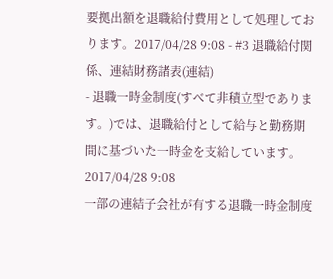要拠出額を退職給付費用として処理しております。2017/04/28 9:08 - #3 退職給付関係、連結財務諸表(連結)
- 退職一時金制度(すべて非積立型であります。)では、退職給付として給与と勤務期間に基づいた一時金を支給しています。2017/04/28 9:08
一部の連結子会社が有する退職一時金制度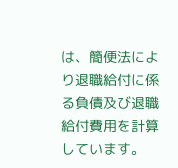は、簡便法により退職給付に係る負債及び退職給付費用を計算しています。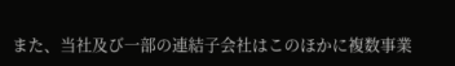また、当社及び一部の連結子会社はこのほかに複数事業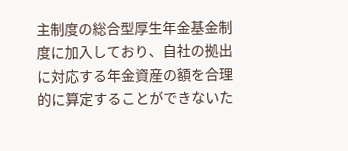主制度の総合型厚生年金基金制度に加入しており、自社の拠出に対応する年金資産の額を合理的に算定することができないた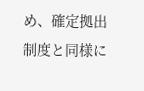め、確定拠出制度と同様に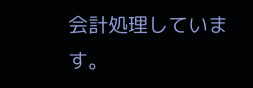会計処理しています。